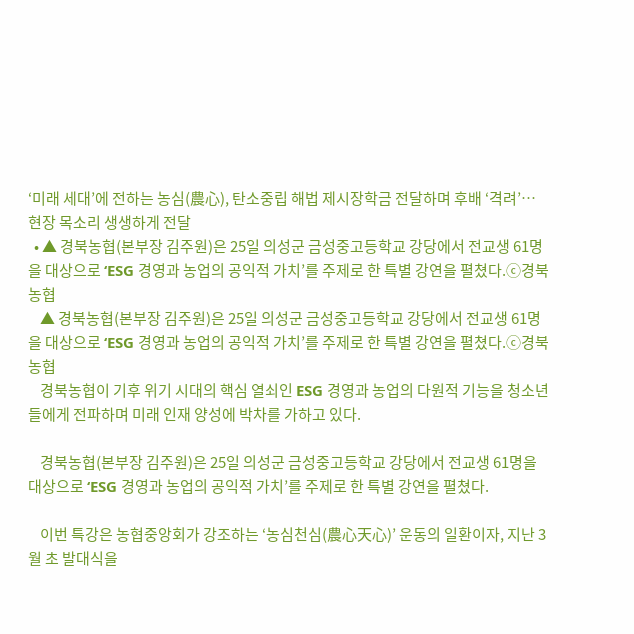‘미래 세대’에 전하는 농심(農心), 탄소중립 해법 제시장학금 전달하며 후배 ‘격려’… 현장 목소리 생생하게 전달
  • ▲ 경북농협(본부장 김주원)은 25일 의성군 금성중고등학교 강당에서 전교생 61명을 대상으로 ‘ESG 경영과 농업의 공익적 가치’를 주제로 한 특별 강연을 펼쳤다.ⓒ경북농협
    ▲ 경북농협(본부장 김주원)은 25일 의성군 금성중고등학교 강당에서 전교생 61명을 대상으로 ‘ESG 경영과 농업의 공익적 가치’를 주제로 한 특별 강연을 펼쳤다.ⓒ경북농협
    경북농협이 기후 위기 시대의 핵심 열쇠인 ESG 경영과 농업의 다원적 기능을 청소년들에게 전파하며 미래 인재 양성에 박차를 가하고 있다.

    경북농협(본부장 김주원)은 25일 의성군 금성중고등학교 강당에서 전교생 61명을 대상으로 ‘ESG 경영과 농업의 공익적 가치’를 주제로 한 특별 강연을 펼쳤다.

    이번 특강은 농협중앙회가 강조하는 ‘농심천심(農心天心)’ 운동의 일환이자, 지난 3월 초 발대식을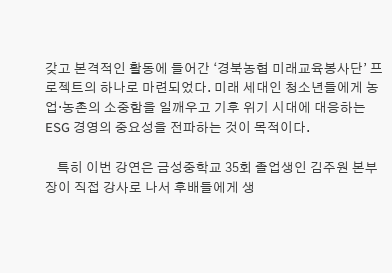갖고 본격적인 활동에 들어간 ‘경북농협 미래교육봉사단’ 프로젝트의 하나로 마련되었다. 미래 세대인 청소년들에게 농업·농촌의 소중함을 일깨우고 기후 위기 시대에 대응하는 ESG 경영의 중요성을 전파하는 것이 목적이다.

    특히 이번 강연은 금성중학교 35회 졸업생인 김주원 본부장이 직접 강사로 나서 후배들에게 생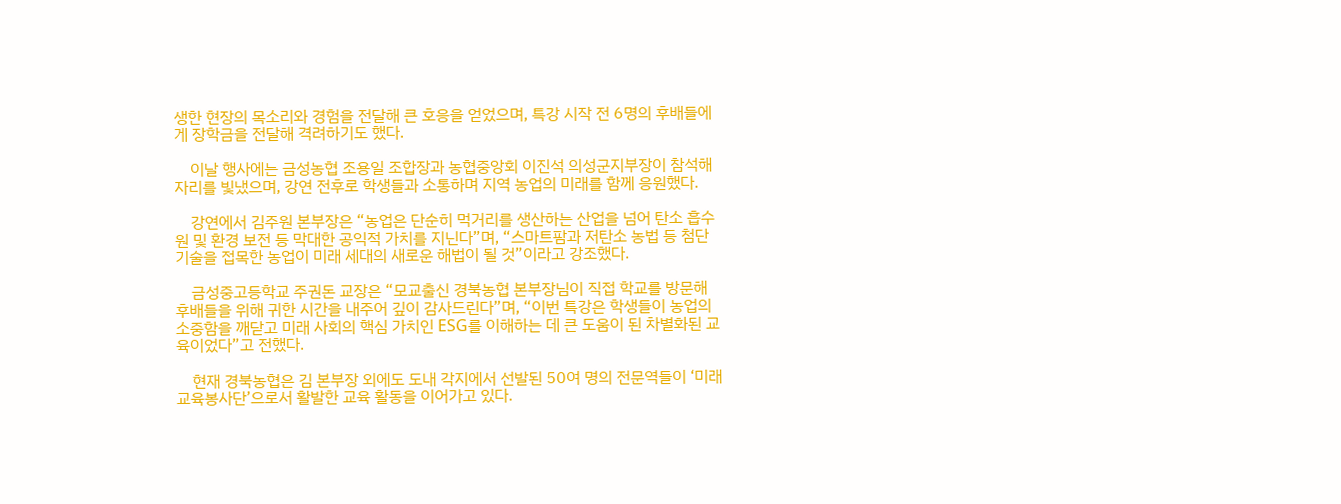생한 현장의 목소리와 경험을 전달해 큰 호응을 얻었으며, 특강 시작 전 6명의 후배들에게 장학금을 전달해 격려하기도 했다.

    이날 행사에는 금성농협 조용일 조합장과 농협중앙회 이진석 의성군지부장이 참석해 자리를 빛냈으며, 강연 전후로 학생들과 소통하며 지역 농업의 미래를 함께 응원했다.

    강연에서 김주원 본부장은 “농업은 단순히 먹거리를 생산하는 산업을 넘어 탄소 흡수원 및 환경 보전 등 막대한 공익적 가치를 지닌다”며, “스마트팜과 저탄소 농법 등 첨단 기술을 접목한 농업이 미래 세대의 새로운 해법이 될 것”이라고 강조했다.

    금성중고등학교 주권돈 교장은 “모교출신 경북농협 본부장님이 직접 학교를 방문해 후배들을 위해 귀한 시간을 내주어 깊이 감사드린다”며, “이번 특강은 학생들이 농업의 소중함을 깨닫고 미래 사회의 핵심 가치인 ESG를 이해하는 데 큰 도움이 된 차별화된 교육이었다”고 전했다.

    현재 경북농협은 김 본부장 외에도 도내 각지에서 선발된 50여 명의 전문역들이 ‘미래교육봉사단’으로서 활발한 교육 활동을 이어가고 있다.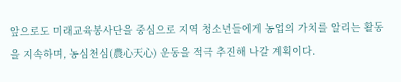앞으로도 미래교육봉사단을 중심으로 지역 청소년들에게 농업의 가치를 알리는 활동을 지속하며, 농심천심(農心天心) 운동을 적극 추진해 나갈 계획이다.